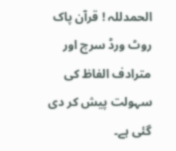الحمدللہ ! قرآن پاک روٹ ورڈ سرچ اور مترادف الفاظ کی سہولت پیش کر دی گئی ہے۔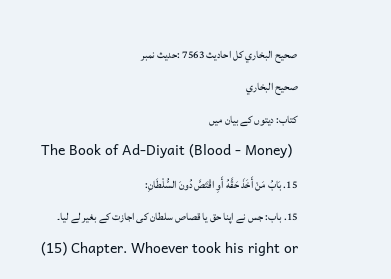صحيح البخاري کل احادیث 7563 :حدیث نمبر
صحيح البخاري
کتاب: دیتوں کے بیان میں
The Book of Ad-Diyait (Blood - Money)
15. بَابُ مَنْ أَخَذَ حَقَّهُ أَوِ اقْتَصَّ دُونَ السُّلْطَانِ:
15. باب: جس نے اپنا حق یا قصاص سلطان کی اجازت کے بغیر لے لیا۔
(15) Chapter. Whoever took his right or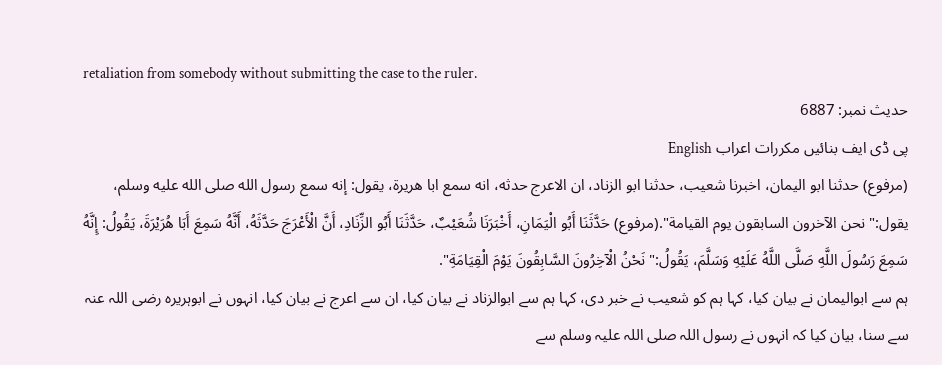retaliation from somebody without submitting the case to the ruler.
حدیث نمبر: 6887
پی ڈی ایف بنائیں مکررات اعراب English
(مرفوع) حدثنا ابو اليمان، اخبرنا شعيب، حدثنا ابو الزناد، ان الاعرج حدثه، انه سمع ابا هريرة، يقول: إنه سمع رسول الله صلى الله عليه وسلم، يقول:" نحن الآخرون السابقون يوم القيامة".(مرفوع) حَدَّثَنَا أَبُو الْيَمَانِ، أَخْبَرَنَا شُعَيْبٌ، حَدَّثَنَا أَبُو الزِّنَادِ، أَنَّ الْأَعْرَجَ حَدَّثَهُ، أَنَّهُ سَمِعَ أَبَا هُرَيْرَةَ، يَقُولُ: إِنَّهُ سَمِعَ رَسُولَ اللَّهِ صَلَّى اللَّهُ عَلَيْهِ وَسَلَّمَ، يَقُولُ:" نَحْنُ الْآخِرُونَ السَّابِقُونَ يَوْمَ الْقِيَامَةِ".
ہم سے ابوالیمان نے بیان کیا، کہا ہم کو شعیب نے خبر دی، کہا ہم سے ابوالزناد نے بیان کیا، ان سے اعرج نے بیان کیا، انہوں نے ابوہریرہ رضی اللہ عنہ سے سنا، بیان کیا کہ انہوں نے رسول اللہ صلی اللہ علیہ وسلم سے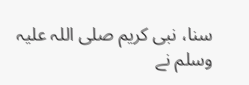سنا، نبی کریم صلی اللہ علیہ وسلم نے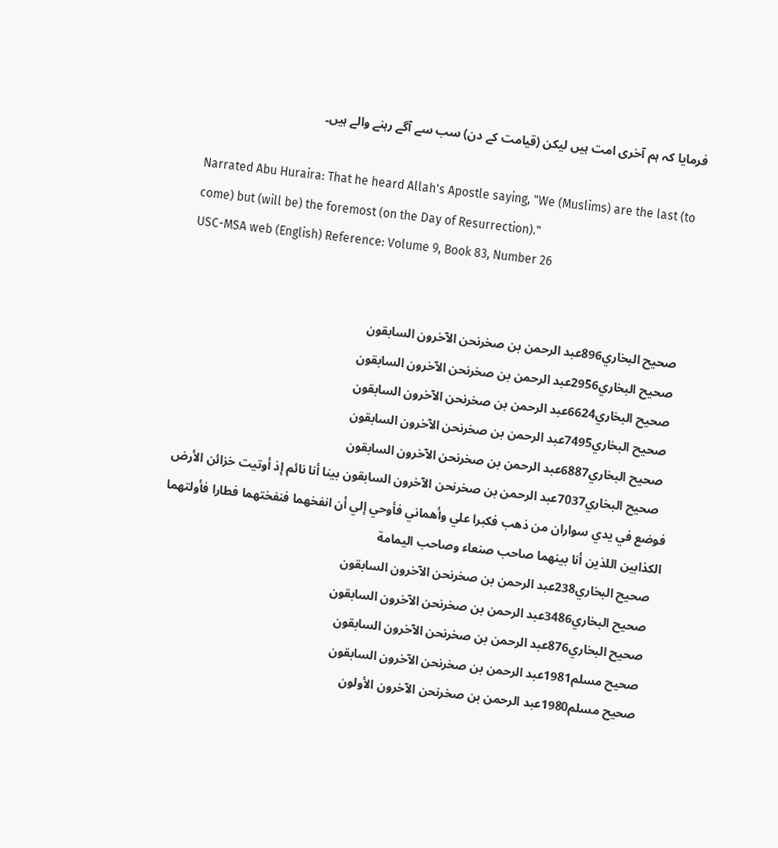فرمایا کہ ہم آخری امت ہیں لیکن (قیامت کے دن) سب سے آگے رہنے والے ہیں۔

Narrated Abu Huraira: That he heard Allah's Apostle saying, "We (Muslims) are the last (to come) but (will be) the foremost (on the Day of Resurrection)."
USC-MSA web (English) Reference: Volume 9, Book 83, Number 26


   صحيح البخاري896عبد الرحمن بن صخرنحن الآخرون السابقون
   صحيح البخاري2956عبد الرحمن بن صخرنحن الآخرون السابقون
   صحيح البخاري6624عبد الرحمن بن صخرنحن الآخرون السابقون
   صحيح البخاري7495عبد الرحمن بن صخرنحن الآخرون السابقون
   صحيح البخاري6887عبد الرحمن بن صخرنحن الآخرون السابقون
   صحيح البخاري7037عبد الرحمن بن صخرنحن الآخرون السابقون بينا أنا نائم إذ أوتيت خزائن الأرض فوضع في يدي سواران من ذهب فكبرا علي وأهماني فأوحي إلي أن انفخهما فنفختهما فطارا فأولتهما الكذابين اللذين أنا بينهما صاحب صنعاء وصاحب اليمامة
   صحيح البخاري238عبد الرحمن بن صخرنحن الآخرون السابقون
   صحيح البخاري3486عبد الرحمن بن صخرنحن الآخرون السابقون
   صحيح البخاري876عبد الرحمن بن صخرنحن الآخرون السابقون
   صحيح مسلم1981عبد الرحمن بن صخرنحن الآخرون السابقون
   صحيح مسلم1980عبد الرحمن بن صخرنحن الآخرون الأولون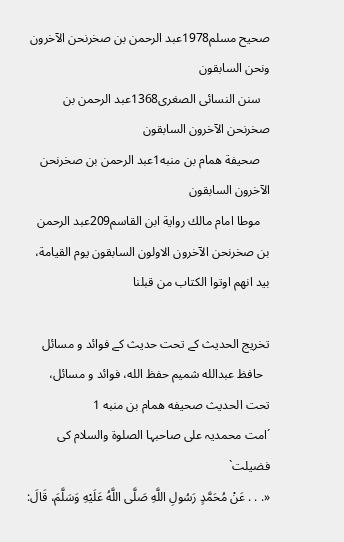صحيح مسلم1978عبد الرحمن بن صخرنحن الآخرون ونحن السابقون
   سنن النسائى الصغرى1368عبد الرحمن بن صخرنحن الآخرون السابقون
   صحيفة همام بن منبه1عبد الرحمن بن صخرنحن الآخرون السابقون
   موطا امام مالك رواية ابن القاسم209عبد الرحمن بن صخرنحن الآخرون الاولون السابقون يوم القيامة، بيد انهم اوتوا الكتاب من قبلنا

تخریج الحدیث کے تحت حدیث کے فوائد و مسائل
  حافظ عبدالله شميم حفظ الله، فوائد و مسائل، تحت الحديث صحيفه همام بن منبه 1
´امت محمدیہ علی صاحبہا الصلوۃ والسلام کی فضیلت`
«. . . عَنْ مُحَمَّدٍ رَسُولِ اللَّهِ صَلَّى اللَّهُ عَلَيْهِ وَسَلَّمَ، قَالَ: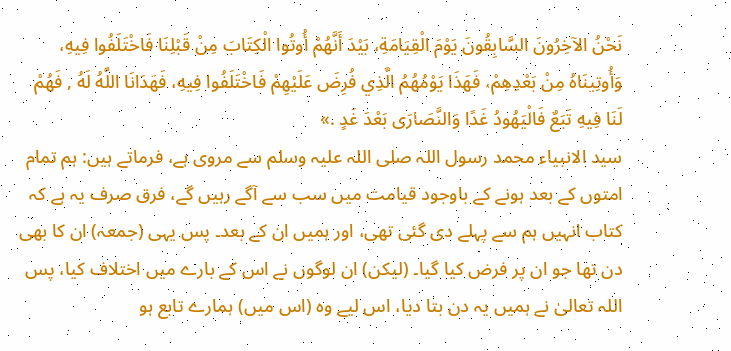نَحْنُ الآخِرُونَ السَّابِقُونَ يَوْمَ الْقِيَامَةِ، بَيْدَ أَنَّهُمْ أُوتُوا الْكِتَابَ مِنْ قَبْلِنَا فَاخْتَلَفُوا فِيهِ، وَأُوتِينَاهُ مِنْ بَعْدِهِمْ، فَهَذَا يَوْمُهُمُ الَّذِي فُرِضَ عَلَيْهِمْ فَاخْتَلَفُوا فِيهِ، فَهَدَانَا اللَّهُ لَهُ , فَهُمْ لَنَا فِيهِ تَبَعٌ فَالْيَهُودُ غَدًا وَالنَّصَارَى بَعْدَ غَدٍ .»
سید الانبیاء محمد رسول اللہ صلی اللہ علیہ وسلم سے مروی ہے، فرماتے ہیں: ہم تمام امتوں کے بعد ہونے کے باوجود قیامت میں سب سے آگے رہیں گے، فرق صرف یہ ہے کہ کتاب انہیں ہم سے پہلے دی گئی تھی، اور ہمیں ان کے بعد۔ پس یہی (جمعہ) ان کا بھی دن تھا جو ان پر فرض کیا گیا۔ (لیکن) ان لوگوں نے اس کے بارے میں اختلاف کیا، پس اللہ تعالیٰ نے ہمیں یہ دن بتا دیا، اس لیے وہ (اس میں) ہمارے تابع ہو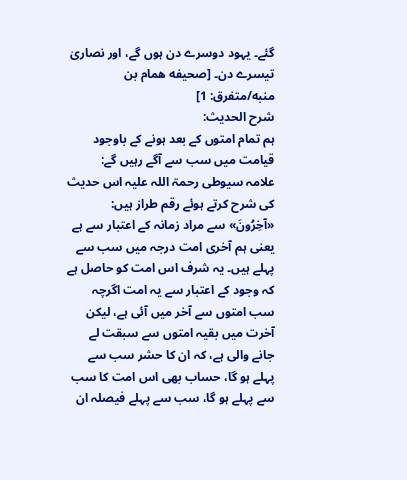گئے۔ یہود دوسرے دن ہوں گے، اور نصاریٰ تیسرے دن۔ [صحيفه همام بن منبه/متفرق: 1]
شرح الحدیث:
ہم تمام امتوں کے بعد ہونے کے باوجود قیامت میں سب سے آگے رہیں گے:
علامہ سیوطی رحمۃ اللہ علیہ اس حدیث کی شرح کرتے ہوئے رقم طراز ہیں: «آخِرُونَ» سے مراد زمانہ کے اعتبار سے ہے یعنی ہم آخری امت درجہ میں سب سے پہلے ہیں۔ یہ شرف اس امت کو حاصل ہے کہ وجود کے اعتبار سے یہ امت اگرچہ سب امتوں سے آخر میں آئی ہے، لیکن آخرت میں بقیہ امتوں سے سبقت لے جانے والی ہے، کہ ان کا حشر سب سے پہلے ہو گا، حساب بھی اس امت کا سب سے پہلے ہو گا، سب سے پہلے فیصلہ ان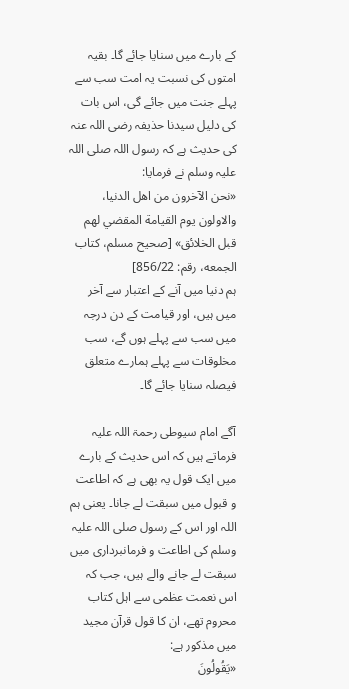کے بارے میں سنایا جائے گا۔ بقیہ امتوں کی نسبت یہ امت سب سے پہلے جنت میں جائے گی، اس بات کی دلیل سیدنا حذیفہ رضی اللہ عنہ کی حدیث ہے کہ رسول اللہ صلی اللہ علیہ وسلم نے فرمایا:
«نحن الآخرون من اهل الدنيا، والاولون يوم القيامة المقضي لهم قبل الخلائق» [صحيح مسلم، كتاب الجمعه، رقم: 856/22]
ہم دنیا میں آنے کے اعتبار سے آخر میں ہیں، اور قیامت کے دن درجہ میں سب سے پہلے ہوں گے، سب مخلوقات سے پہلے ہمارے متعلق فیصلہ سنایا جائے گا۔

آگے امام سیوطی رحمۃ اللہ علیہ فرماتے ہیں کہ اس حدیث کے بارے میں ایک قول یہ بھی ہے کہ اطاعت و قبول میں سبقت لے جانا۔ یعنی ہم اللہ اور اس کے رسول صلی اللہ علیہ وسلم کی اطاعت و فرمانبرداری میں سبقت لے جانے والے ہیں، جب کہ اس نعمت عظمی سے اہل کتاب محروم تھے، ان کا قول قرآن مجید میں مذکور ہے:
«يَقُولُونَ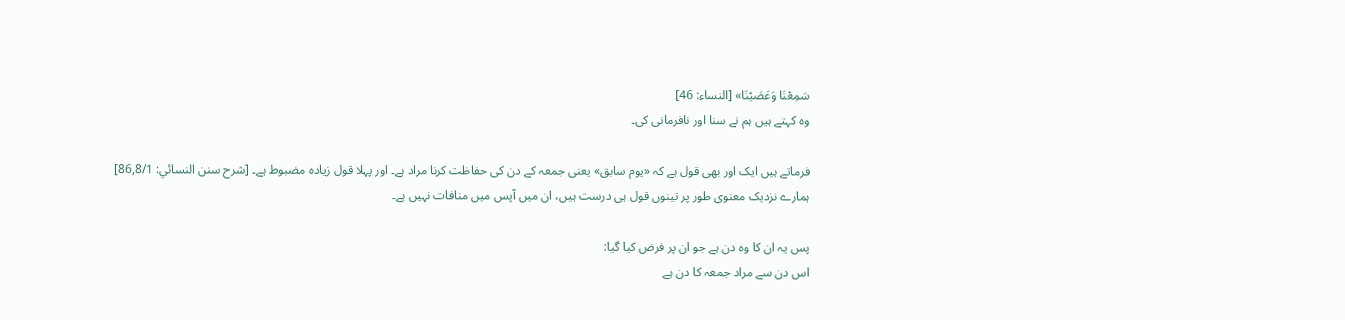سَمِعْنَا وَعَصَيْنَا» [النساء: 46]
وہ کہتے ہیں ہم نے سنا اور نافرمانی کی۔

فرماتے ہیں ایک اور بھی قول ہے کہ «يوم سابق» یعنی جمعہ کے دن کی حفاظت کرنا مراد ہے۔ اور پہلا قول زیادہ مضبوط ہے۔ [شرح سنن النسائي: 86,8/1]
ہمارے نزدیک معنوی طور پر تینوں قول ہی درست ہیں، ان میں آپس میں منافات نہیں ہے۔

پس یہ ان کا وہ دن ہے جو ان پر فرض کیا گیا:
اس دن سے مراد جمعہ کا دن ہے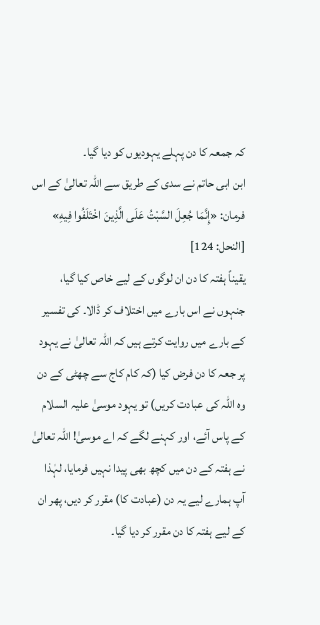کہ جمعہ کا دن پہلے یہودیوں کو دیا گیا۔
ابن ابی حاتم نے سدی کے طریق سے اللہ تعالیٰ کے اس فرمان: «إِنَّمَا جُعِلَ السَّبْتُ عَلَى الَّذِينَ اخْتَلَفُوا فِيهِ» [النحل: 124]
یقیناً ہفتہ کا دن ان لوگوں کے لیے خاص کیا گیا، جنہوں نے اس بارے میں اختلاف کر ڈالا۔ کی تفسیر کے بارے میں روایت کرتے ہیں کہ اللہ تعالیٰ نے یہود پر جعہ کا دن فرض کیا (کہ کام کاج سے چھٹی کے دن وہ اللہ کی عبادت کریں) تو یہود موسیٰ علیہ السلام کے پاس آئے، اور کہنے لگے کہ اے موسیٰ! اللہ تعالیٰ نے ہفتہ کے دن میں کچھ بھی پیدا نہیں فرمایا، لہٰذا آپ ہمارے لیے یہ دن (عبادت کا) مقرر کر دیں، پھر ان کے لیے ہفتہ کا دن مقرر کر دیا گیا۔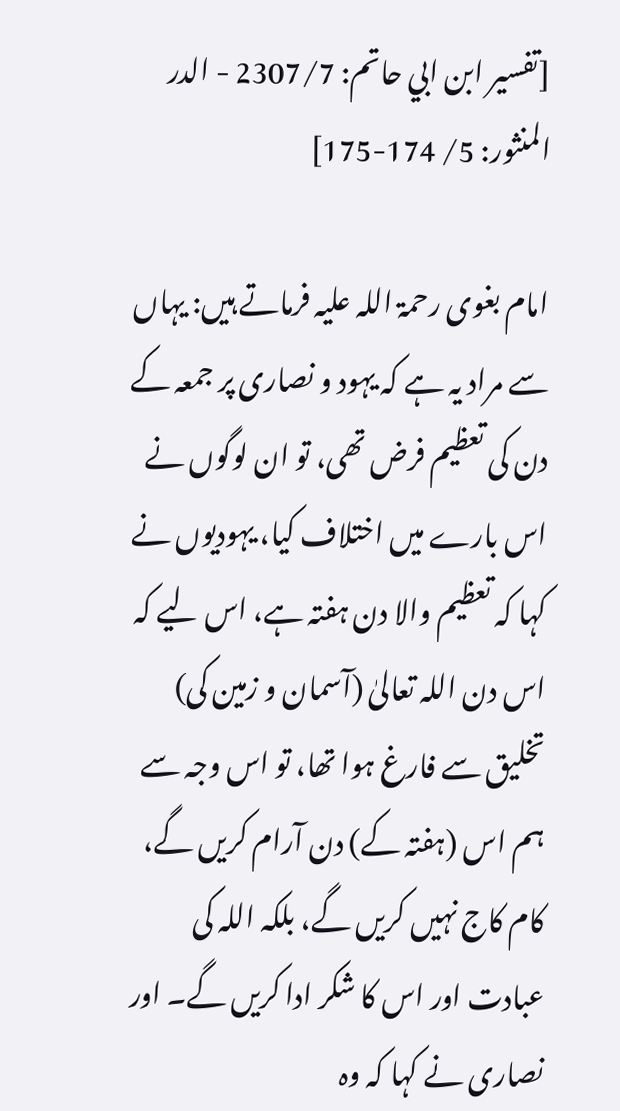[تفسير ابن ابي حاتم: 2307/7 - الدر المنثور: 5/ 174-175]

امام بغوی رحمۃ اللہ علیہ فرماتے ہیں: یہاں سے مراد یہ ہے کہ یہود و نصاری پر جمعہ کے دن کی تعظیم فرض تھی، تو ان لوگوں نے اس بارے میں اختلاف کیا، یہودیوں نے کہا کہ تعظیم والا دن ہفتہ ہے، اس لیے کہ اس دن اللہ تعالیٰ (آسمان و زمین کی) تخلیق سے فارغ ہوا تھا، تو اس وجہ سے ہم اس (ہفتہ کے) دن آرام کریں گے، کام کاج نہیں کریں گے، بلکہ اللہ کی عبادت اور اس کا شکر ادا کریں گے۔ اور نصاری نے کہا کہ وہ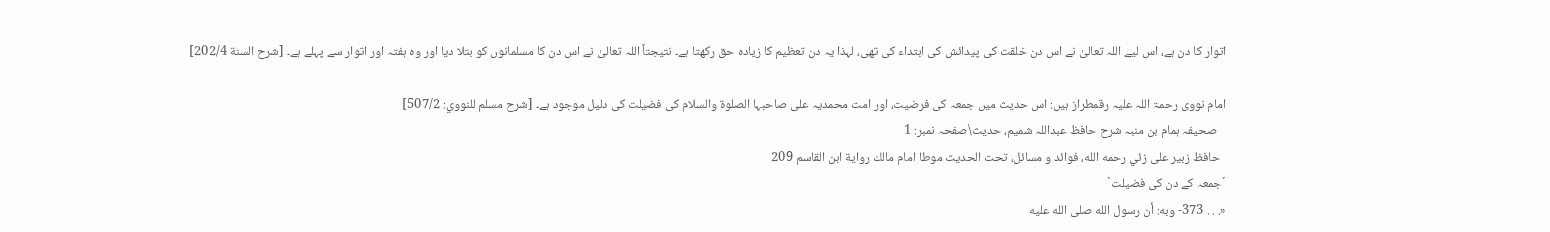اتوار کا دن ہے، اس لیے اللہ تعالیٰ نے اس دن خلقت کی پیدائش کی ابتداء کی تھی، لہذا یہ دن تعظیم کا زیادہ حق رکھتا ہے۔ نتیجتاً اللہ تعالیٰ نے اس دن کا مسلمانوں کو بتلا دیا اور وہ ہفتہ اور اتوار سے پہلے ہے۔ [شرح السنة 202/4]

امام نووی رحمۃ اللہ علیہ رقمطراز ہیں: اس حدیث میں جمعہ کی فرضیت، اور امت محمدیہ علی صاحبہا الصلوۃ والسلام کی فضیلت کی دلیل موجود ہے۔ [شرح مسلم للنووي: 507/2]
   صحیفہ ہمام بن منبہ شرح حافظ عبداللہ شمیم، حدیث\صفحہ نمبر: 1
  حافظ زبير على زئي رحمه الله، فوائد و مسائل، تحت الحديث موطا امام مالك رواية ابن القاسم 209
´جمعہ کے دن کی فضیلت`
«. . . 373- وبه: أن رسول الله صلى الله عليه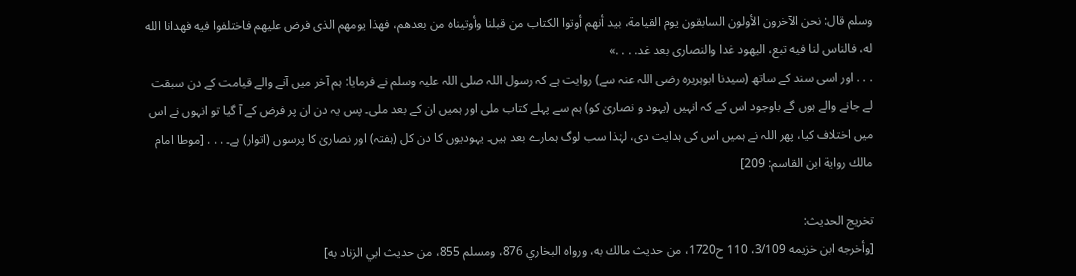وسلم قال: نحن الآخرون الأولون السابقون يوم القيامة، بيد أنهم أوتوا الكتاب من قبلنا وأوتيناه من بعدهم، فهذا يومهم الذى فرض عليهم فاختلفوا فيه فهدانا الله له، فالناس لنا فيه تبع، اليهود غدا والنصارى بعد غد. . . .»
. . . اور اسی سند کے ساتھ (سیدنا ابوہریرہ رضی اللہ عنہ سے) روایت ہے کہ رسول اللہ صلی اللہ علیہ وسلم نے فرمایا: ہم آخر میں آنے والے قیامت کے دن سبقت لے جانے والے ہوں گے باوجود اس کے کہ انہیں (یہود و نصاریٰ کو) ہم سے پہلے کتاب ملی اور ہمیں ان کے بعد ملی۔ پس یہ دن ان پر فرض کے آ گیا تو انہوں نے اس میں اختلاف کیا، پھر اللہ نے ہمیں اس کی ہدایت دی، لہٰذا سب لوگ ہمارے بعد ہیں۔ یہودیوں کا دن کل (ہفتہ) اور نصاریٰ کا پرسوں (اتوار) ہے۔ . . . [موطا امام مالك رواية ابن القاسم: 209]

تخریج الحدیث:
[وأخرجه ابن خزيمه 3/109، 110 ح1720، من حديث مالك به، ورواه البخاري 876، ومسلم 855، من حديث ابي الزناد به]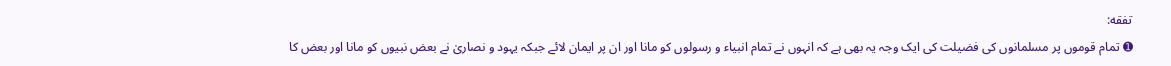تفقه:
➊ تمام قوموں پر مسلمانوں کی فضیلت کی ایک وجہ یہ بھی ہے کہ انہوں نے تمام انبیاء و رسولوں کو مانا اور ان پر ایمان لائے جبکہ یہود و نصاریٰ نے بعض نبیوں کو مانا اور بعض کا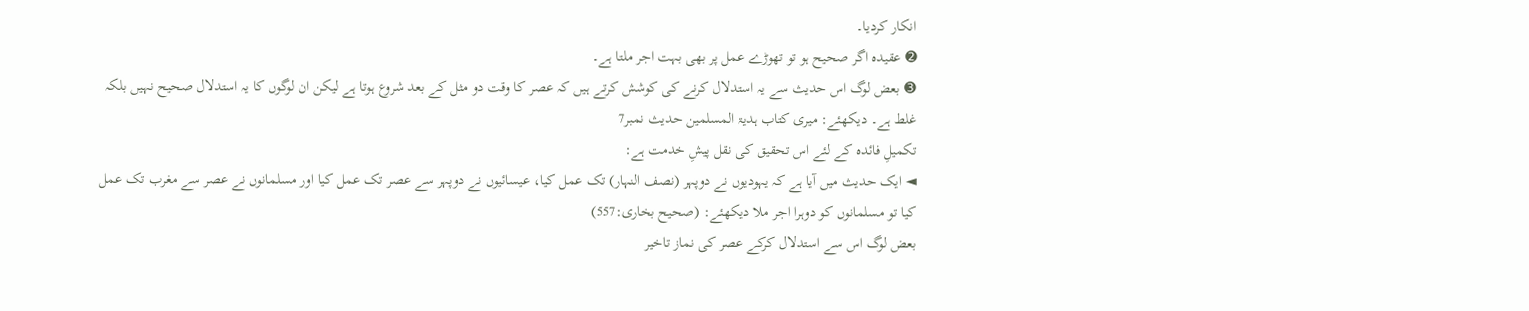انکار کردیا۔
➋ عقیدہ اگر صحیح ہو تو تھوڑے عمل پر بھی بہت اجر ملتا ہے۔
➌ بعض لوگ اس حدیث سے یہ استدلال کرنے کی کوشش کرتے ہیں کہ عصر کا وقت دو مثل کے بعد شروع ہوتا ہے لیکن ان لوگوں کا یہ استدلال صحیح نہیں بلکہ غلط ہے۔ دیکھئے: میری کتاب ہدیۃ المسلمین حدیث نمبر7
تکمیلِ فائدہ کے لئے اس تحقیق کی نقل پیشِ خدمت ہے:
◄ ایک حدیث میں آیا ہے کہ یہودیوں نے دوپہر (نصف النہار) تک عمل کیا، عیسائیوں نے دوپہر سے عصر تک عمل کیا اور مسلمانوں نے عصر سے مغرب تک عمل کیا تو مسلمانوں کو دوہرا اجر ملا دیکھئے: (صحیح بخاری:557)
بعض لوگ اس سے استدلال کرکے عصر کی نماز تاخیر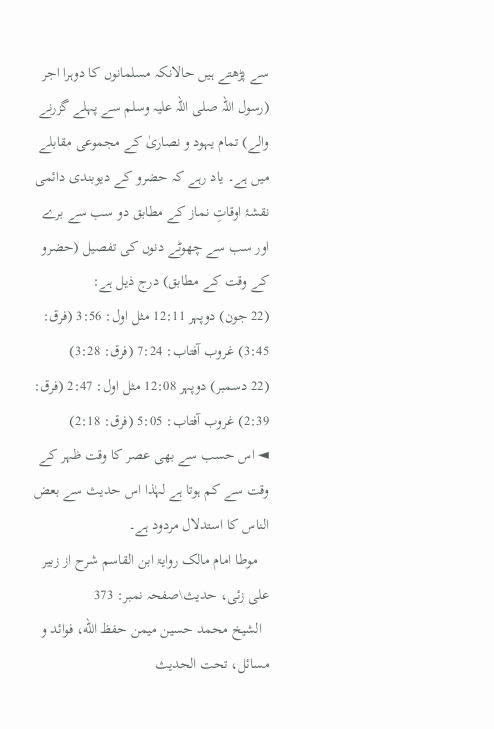سے پڑھتے ہیں حالانکہ مسلمانوں کا دوہرا اجر (رسول اللہ صلی اللہ علیہ وسلم سے پہلے گزرنے والے) تمام یہود و نصاریٰ کے مجموعی مقابلے میں ہے۔ یاد رہے کہ حضرو کے دیوبندی دائمی نقشۂ اوقاتِ نماز کے مطابق دو سب سے برے اور سب سے چھوٹے دنوں کی تفصیل (حضرو کے وقت کے مطابق) درج ذیل ہے:
(22 جون) دوپہر 12:11 مثل اول: 3:56 (فرق: 3:45) غروب آفتاب: 7:24 (فرق: 3:28)
(22 دسمبر) دوپہر 12:08 مثل اول: 2:47 (فرق: 2:39) غروب آفتاب: 5:05 (فرق: 2:18)
◄ اس حسب سے بھی عصر کا وقت ظہر کے وقت سے کم ہوتا ہے لہٰذا اس حدیث سے بعض الناس کا استدلال مردود ہے۔
   موطا امام مالک روایۃ ابن القاسم شرح از زبیر علی زئی، حدیث\صفحہ نمبر: 373
  الشيخ محمد حسين ميمن حفظ الله، فوائد و مسائل، تحت الحديث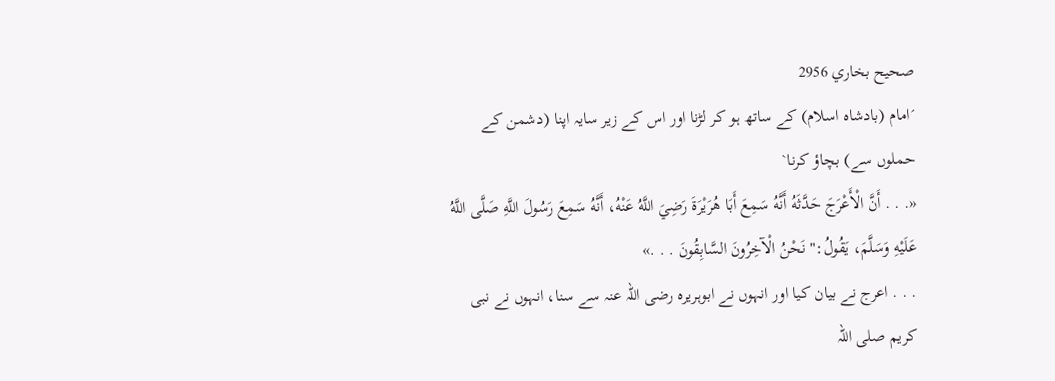صحيح بخاري 2956
´امام (بادشاہ اسلام) کے ساتھ ہو کر لڑنا اور اس کے زیر سایہ اپنا (دشمن کے حملوں سے) بچاؤ کرنا`
«. . . أَنَّ الْأَعْرَجَ حَدَّثَهُ أَنَّهُ سَمِعَ أَبَا هُرَيْرَةَ رَضِيَ اللَّهُ عَنْهُ، أَنَّهُ سَمِعَ رَسُولَ اللَّهِ صَلَّى اللَّهُ عَلَيْهِ وَسَلَّمَ، يَقُولُ:" نَحْنُ الْآخِرُونَ السَّابِقُونَ . . .»
. . . اعرج نے بیان کیا اور انہوں نے ابوہریرہ رضی اللہ عنہ سے سنا، انہوں نے نبی کریم صلی اللہ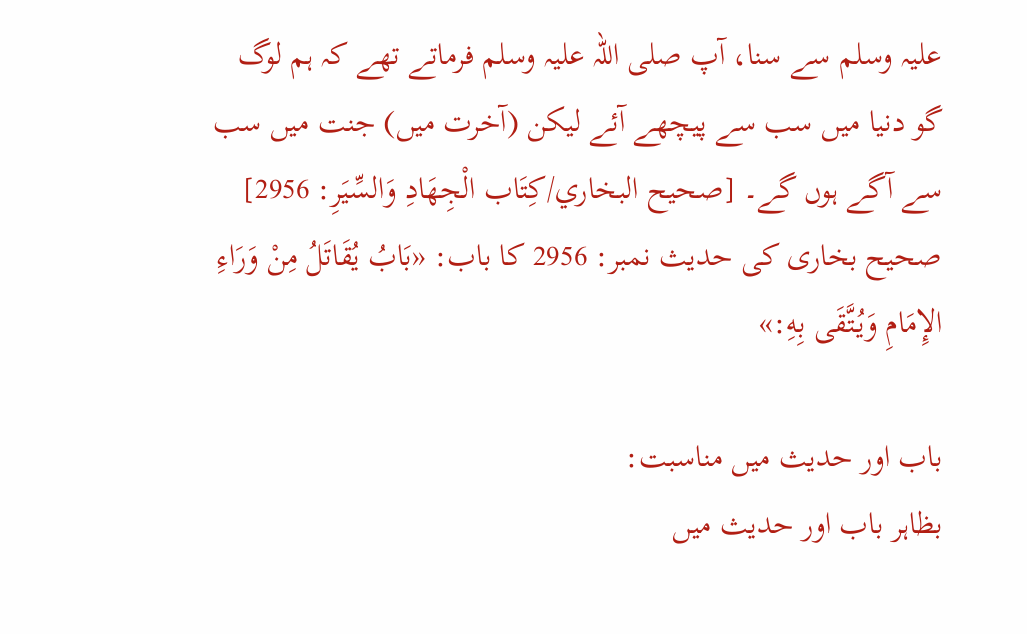علیہ وسلم سے سنا، آپ صلی اللہ علیہ وسلم فرماتے تھے کہ ہم لوگ گو دنیا میں سب سے پیچھے آئے لیکن (آخرت میں) جنت میں سب سے آگے ہوں گے۔ [صحيح البخاري/كِتَاب الْجِهَادِ وَالسِّيَرِ: 2956]
صحیح بخاری کی حدیث نمبر: 2956 کا باب: «بَابُ يُقَاتَلُ مِنْ وَرَاءِ الإِمَامِ وَيُتَّقَى بِهِ:»

باب اور حدیث میں مناسبت:
بظاہر باب اور حدیث میں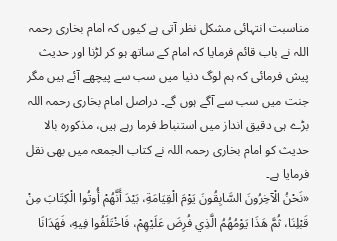مناسبت انتہائی مشکل نظر آتی ہے کیوں کہ امام بخاری رحمہ اللہ نے باب قائم فرمایا کہ امام کے ساتھ ہو کر لڑنا اور حدیث پیش فرمائی کہ ہم لوگ دنیا میں سب سے پیچھے آئے ہیں مگر جنت میں سب سے آگے ہوں گے۔ دراصل امام بخاری رحمہ اللہ بڑے ہی دقیق انداز میں استنباط فرما رہے ہیں، مذکورہ بالا حدیث کو امام بخاری رحمہ اللہ نے کتاب الجمعہ میں بھی نقل فرمایا ہے۔
«نَحْنُ الْآخِرُونَ السَّابِقُونَ يَوْمَ الْقِيَامَةِ، بَيْدَ أَنَّهُمْ أُوتُوا الْكِتَابَ مِنْ قَبْلِنَا، ثُمَّ هَذَا يَوْمُهُمُ الَّذِي فُرِضَ عَلَيْهِمْ، فَاخْتَلَفُوا فِيهِ، فَهَدَانَا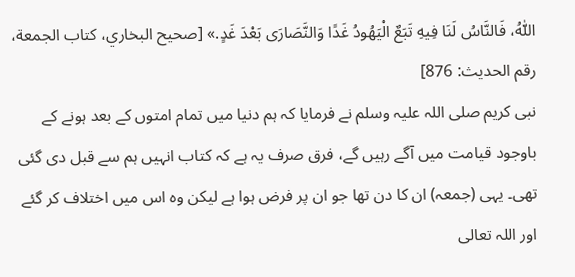اللّٰهُ، فَالنَّاسُ لَنَا فِيهِ تَبَعٌ الْيَهُودُ غَدًا وَالنَّصَارَى بَعْدَ غَدٍ.» [صحيح البخاري، كتاب الجمعة، رقم الحديث: 876]
نبی کریم صلی اللہ علیہ وسلم نے فرمایا کہ ہم دنیا میں تمام امتوں کے بعد ہونے کے باوجود قیامت میں آگے رہیں گے، فرق صرف یہ ہے کہ کتاب انہیں ہم سے قبل دی گئی تھی۔ یہی (جمعہ) ان کا دن تھا جو ان پر فرض ہوا ہے لیکن وہ اس میں اختلاف کر گئے اور اللہ تعالی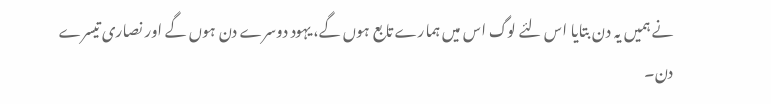نے ہمیں یہ دن بتایا اس لئے لوگ اس میں ہمارے تابع ہوں گے، یہود دوسرے دن ہوں گے اور نصاری تیسرے دن۔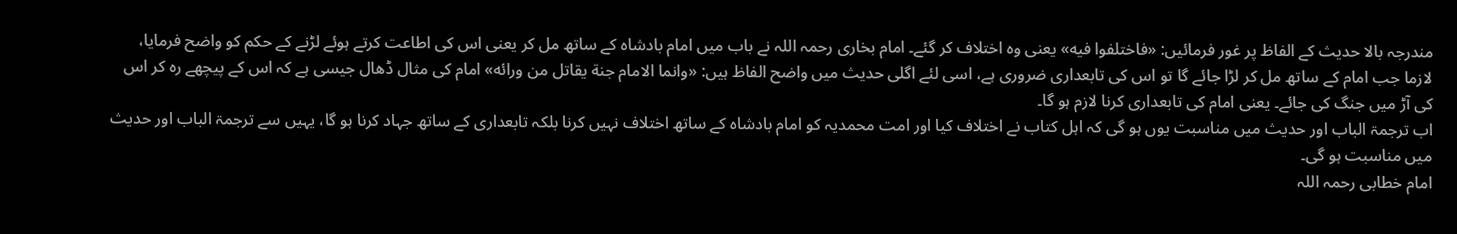مندرجہ بالا حدیث کے الفاظ پر غور فرمائیں: «فاختلفوا فيه» یعنی وہ اختلاف کر گئے۔ امام بخاری رحمہ اللہ نے باب میں امام بادشاہ کے ساتھ مل کر یعنی اس کی اطاعت کرتے ہوئے لڑنے کے حکم کو واضح فرمایا، لازما جب امام کے ساتھ مل کر لڑا جائے گا تو اس کی تابعداری ضروری ہے، اسی لئے اگلی حدیث میں واضح الفاظ ہیں: «وانما الامام جنة يقاتل من ورائه» امام کی مثال ڈھال جیسی ہے کہ اس کے پیچھے رہ کر اس کی آڑ میں جنگ کی جائے۔ یعنی امام کی تابعداری کرنا لازم ہو گا۔
اب ترجمۃ الباب اور حدیث میں مناسبت یوں ہو گی کہ اہل کتاب نے اختلاف کیا اور امت محمدیہ کو امام بادشاہ کے ساتھ اختلاف نہیں کرنا بلکہ تابعداری کے ساتھ جہاد کرنا ہو گا، یہیں سے ترجمۃ الباب اور حدیث میں مناسبت ہو گی۔
امام خطابی رحمہ اللہ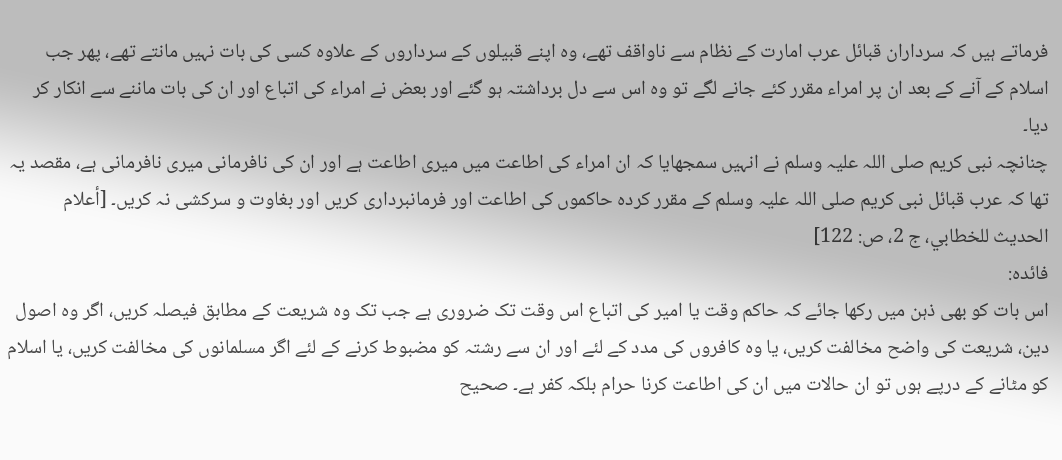فرماتے ہیں کہ سرداران قبائل عرب امارت کے نظام سے ناواقف تھے، وہ اپنے قبیلوں کے سرداروں کے علاوہ کسی کی بات نہیں مانتے تھے، پھر جب اسلام کے آنے کے بعد ان پر امراء مقرر کئے جانے لگے تو وہ اس سے دل برداشتہ ہو گئے اور بعض نے امراء کی اتباع اور ان کی بات ماننے سے انکار کر دیا۔
چنانچہ نبی کریم صلی اللہ علیہ وسلم نے انہیں سمجھایا کہ ان امراء کی اطاعت میں میری اطاعت ہے اور ان کی نافرمانی میری نافرمانی ہے، مقصد یہ تھا کہ عرب قبائل نبی کریم صلی اللہ علیہ وسلم کے مقرر کردہ حاکموں کی اطاعت اور فرمانبرداری کریں اور بغاوت و سرکشی نہ کریں۔ [أعلام الحديث للخطابي، ج 2، ص: 122]
فائدہ:
اس بات کو بھی ذہن میں رکھا جائے کہ حاکم وقت یا امیر کی اتباع اس وقت تک ضروری ہے جب تک وہ شریعت کے مطابق فیصلہ کریں، اگر وہ اصول دین، شریعت کی واضح مخالفت کریں، یا وہ کافروں کی مدد کے لئے اور ان سے رشتہ کو مضبوط کرنے کے لئے اگر مسلمانوں کی مخالفت کریں، یا اسلام کو مٹانے کے درپے ہوں تو ان حالات میں ان کی اطاعت کرنا حرام بلکہ کفر ہے۔ صحیح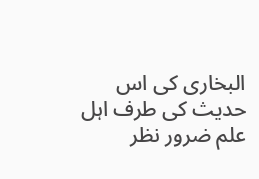البخاری کی اس حدیث کی طرف اہل علم ضرور نظر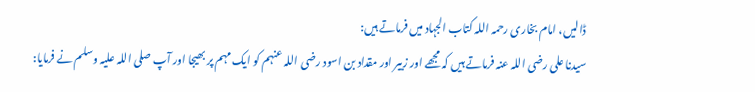ڈالیں، امام بخاری رحمہ اللہ کتاب الجہاد میں فرماتے ہیں:
سیدنا علی رضی اللہ عنہ فرماتے ہیں کہ مجھے اور زبیر اور مقداد بن اسود رضی اللہ عنہم کو ایک مہم پر بھیجا اور آپ صلی اللہ علیہ وسلم نے فرمایا: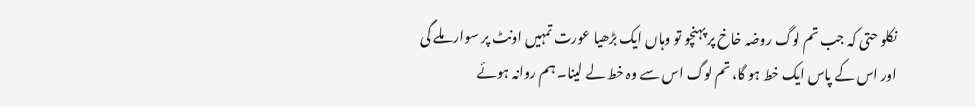نکلو حتی کہ جب تم لوگ روضہ خاخ پر پہنچو تو وہاں ایک بڑھیا عورت تمہیں اونٹ پر سوار ملے گی اور اس کے پاس ایک خط ہو گا، تم لوگ اس سے وہ خط لے لینا۔ ہم روانہ ہوئے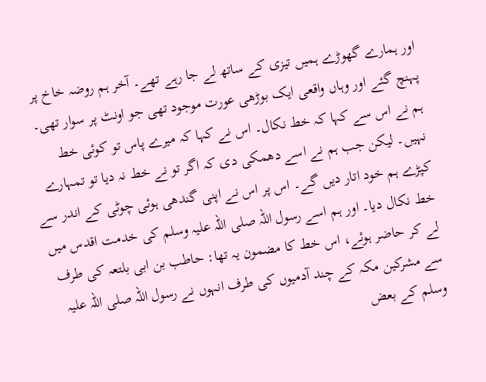اور ہمارے گھوڑے ہمیں تیزی کے ساتھ لے جا رہے تھے۔ آخر ہم روضہ خاخ پر پہنچ گئے اور وہاں واقعی ایک بوڑھی عورت موجود تھی جو اونٹ پر سوار تھی۔ ہم نے اس سے کہا کہ خط نکال۔ اس نے کہا کہ میرے پاس تو کوئی خط نہیں۔ لیکن جب ہم نے اسے دھمکی دی کہ اگر تو نے خط نہ دیا تو تمہارے کپڑے ہم خود اتار دیں گے۔ اس پر اس نے اپنی گندھی ہوئی چوٹی کے اندر سے خط نکال دیا۔ اور ہم اسے رسول اللہ صلی اللہ علیہ وسلم کی خدمت اقدس میں لے کر حاضر ہوئے، اس خط کا مضمون یہ تھا: حاطب بن ابی بلتعہ کی طرف سے مشرکین مکہ کے چند آدمیوں کی طرف انہوں نے رسول اللہ صلی اللہ علیہ وسلم کے بعض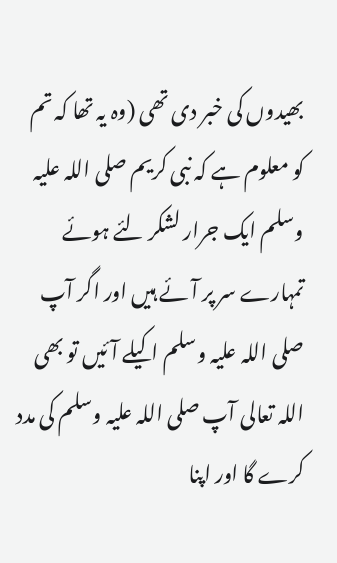بھیدوں کی خبر دی تھی (وہ یہ تھا کہ تم کو معلوم ہے کہ نبی کریم صلی اللہ علیہ وسلم ایک جرار لشکر لئے ہوئے تمہارے سر پر آئے ہیں اور اگر آپ صلی اللہ علیہ وسلم اکیلے آئیں تو بھی اللہ تعالی آپ صلی اللہ علیہ وسلم کی مدد کرے گا اور اپنا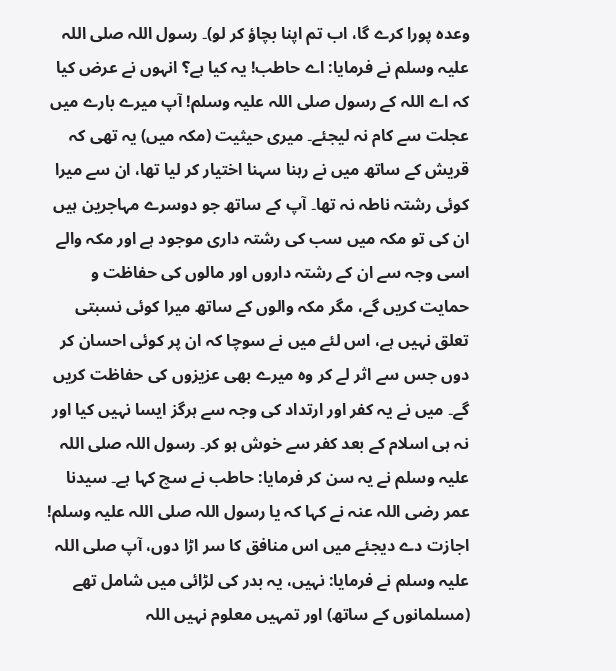وعدہ پورا کرے گا، اب تم اپنا بچاؤ کر لو)۔ رسول اللہ صلی اللہ علیہ وسلم نے فرمایا: اے حاطب! یہ کیا ہے؟ انہوں نے عرض کیا کہ اے اللہ کے رسول صلی اللہ علیہ وسلم! آپ میرے بارے میں عجلت سے کام نہ لیجئے۔ میری حیثیت (مکہ میں) یہ تھی کہ قریش کے ساتھ میں نے رہنا سہنا اختیار کر لیا تھا، ان سے میرا کوئی رشتہ ناطہ نہ تھا۔ آپ کے ساتھ جو دوسرے مہاجرین ہیں ان کی تو مکہ میں سب کی رشتہ داری موجود ہے اور مکہ والے اسی وجہ سے ان کے رشتہ داروں اور مالوں کی حفاظت و حمایت کریں گے، مگر مکہ والوں کے ساتھ میرا کوئی نسبتی تعلق نہیں ہے، اس لئے میں نے سوچا کہ ان پر کوئی احسان کر دوں جس سے اثر لے کر وہ میرے بھی عزیزوں کی حفاظت کریں گے۔ میں نے یہ کفر اور ارتداد کی وجہ سے ہرگز ایسا نہیں کیا اور نہ ہی اسلام کے بعد کفر سے خوش ہو کر۔ رسول اللہ صلی اللہ علیہ وسلم نے یہ سن کر فرمایا: حاطب نے سچ کہا ہے۔ سیدنا عمر رضی اللہ عنہ نے کہا کہ یا رسول اللہ صلی اللہ علیہ وسلم! اجازت دے دیجئے میں اس منافق کا سر اڑا دوں، آپ صلی اللہ علیہ وسلم نے فرمایا: نہیں، یہ بدر کی لڑائی میں شامل تھے (مسلمانوں کے ساتھ) اور تمہیں معلوم نہیں اللہ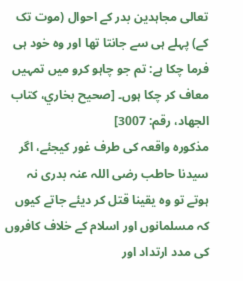تعالی مجاہدین بدر کے احوال (موت تک کے) پہلے ہی سے جانتا تھا اور وہ خود ہی فرما چکا ہے: تم جو چاہو کرو میں تمہیں معاف کر چکا ہوں۔ [صحيح بخاري، كتاب الجهاد، رقم: 3007]
مذکورہ واقعہ کی طرف غور کیجئے، اگر سیدنا حاطب رضی اللہ عنہ بدری نہ ہوتے تو وہ یقینا قتل کر دیئے جاتے کیوں کہ مسلمانوں اور اسلام کے خلاف کافروں کی مدد ارتداد اور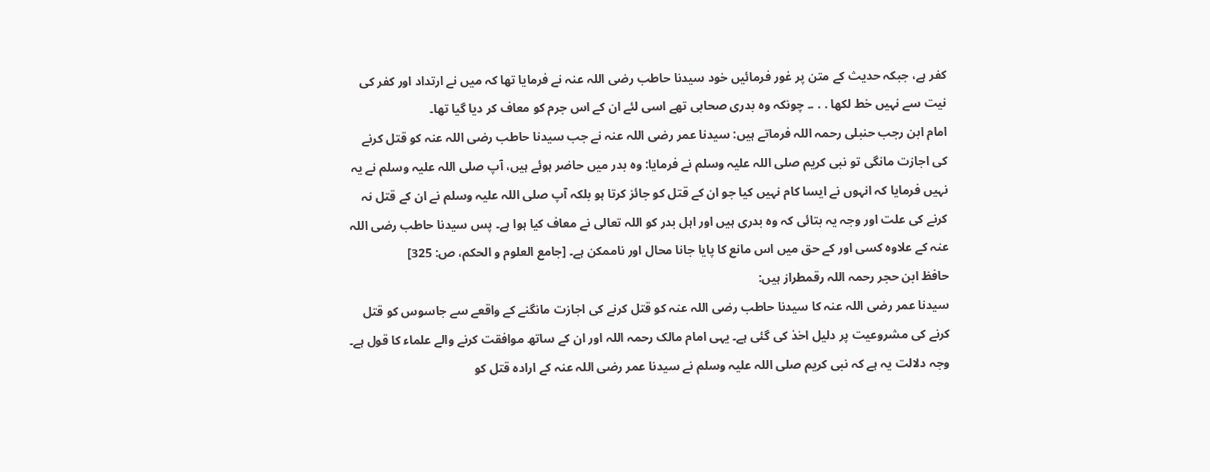کفر ہے، جبکہ حدیث کے متن پر غور فرمائیں خود سیدنا حاطب رضی اللہ عنہ نے فرمایا تھا کہ میں نے ارتداد اور کفر کی نیت سے نہیں خط لکھا . . .۔ چونکہ وہ بدری صحابی تھے اسی لئے ان کے اس جرم کو معاف کر دیا گیا تھا۔
امام ابن رجب حنبلی رحمہ اللہ فرماتے ہیں: سیدنا عمر رضی اللہ عنہ نے جب سیدنا حاطب رضی اللہ عنہ کو قتل کرنے کی اجازت مانگی تو نبی کریم صلی اللہ علیہ وسلم نے فرمایا: وہ بدر میں حاضر ہوئے ہیں، آپ صلی اللہ علیہ وسلم نے یہ نہیں فرمایا کہ انہوں نے ایسا کام نہیں کیا جو ان کے قتل کو جائز کرتا ہو بلکہ آپ صلی اللہ علیہ وسلم نے ان کے قتل نہ کرنے کی علت اور وجہ یہ بتائی کہ وہ بدری ہیں اور اہل بدر کو اللہ تعالی نے معاف کیا ہوا ہے۔ پس سیدنا حاطب رضی اللہ عنہ کے علاوہ کسی اور کے حق میں اس مانع کا پایا جانا محال اور ناممکن ہے۔ [جامع العلوم و الحكم، ص: 325]
حافظ ابن حجر رحمہ اللہ رقمطراز ہیں:
سیدنا عمر رضی اللہ عنہ کا سیدنا حاطب رضی اللہ عنہ کو قتل کرنے کی اجازت مانگنے کے واقعے سے جاسوس کو قتل کرنے کی مشروعیت پر دلیل اخذ کی گئی ہے۔ یہی امام مالک رحمہ اللہ اور ان کے ساتھ موافقت کرنے والے علماء کا قول ہے۔ وجہ دلالت یہ ہے کہ نبی کریم صلی اللہ علیہ وسلم نے سیدنا عمر رضی اللہ عنہ کے ارادہ قتل کو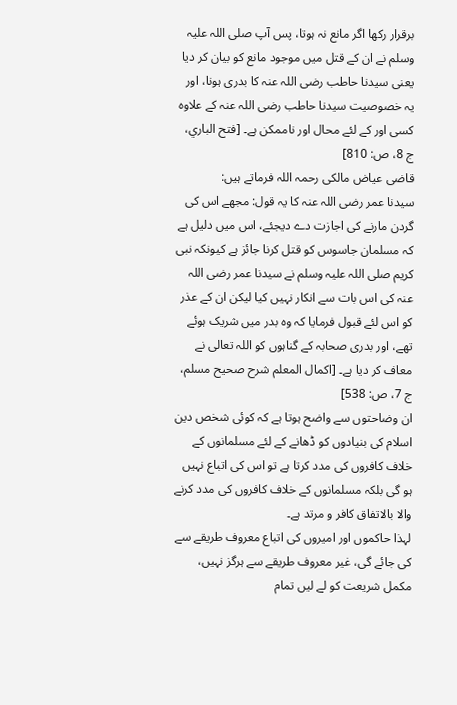برقرار رکھا اگر مانع نہ ہوتا، پس آپ صلی اللہ علیہ وسلم نے ان کے قتل میں موجود مانع کو بیان کر دیا یعنی سیدنا حاطب رضی اللہ عنہ کا بدری ہونا، اور یہ خصوصیت سیدنا حاطب رضی اللہ عنہ کے علاوہ کسی اور کے لئے محال اور ناممکن ہے۔ [فتح الباري، ج 8، ص: 810]
قاضی عیاض مالکی رحمہ اللہ فرماتے ہیں:
سیدنا عمر رضی اللہ عنہ کا یہ قول: مجھے اس کی گردن مارنے کی اجازت دے دیجئے، اس میں دلیل ہے کہ مسلمان جاسوس کو قتل کرنا جائز ہے کیونکہ نبی کریم صلی اللہ علیہ وسلم نے سیدنا عمر رضی اللہ عنہ کی اس بات سے انکار نہیں کیا لیکن ان کے عذر کو اس لئے قبول فرمایا کہ وہ بدر میں شریک ہوئے تھے، اور بدری صحابہ کے گناہوں کو اللہ تعالی نے معاف کر دیا ہے۔ [اكمال المعلم شرح صحيح مسلم، ج 7، ص: 538]
ان وضاحتوں سے واضح ہوتا ہے کہ کوئی شخص دین اسلام کی بنیادوں کو ڈھانے کے لئے مسلمانوں کے خلاف کافروں کی مدد کرتا ہے تو اس کی اتباع نہیں ہو گی بلکہ مسلمانوں کے خلاف کافروں کی مدد کرنے والا بالاتفاق کافر و مرتد ہے۔
لہذا حاکموں اور امیروں کی اتباع معروف طریقے سے کی جائے گی، غیر معروف طریقے سے ہرگز نہیں، مکمل شریعت کو لے لیں تمام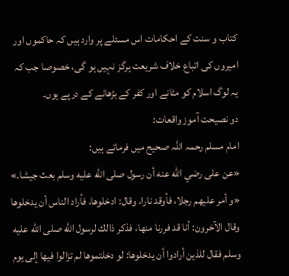کتاب و سنت کے احکامات اس مسئلے پر وارد ہیں کہ حاکموں اور امیروں کی اتباع خلاف شریعت ہرگز نہیں ہو گی، خصوصا جب کہ یہ لوگ اسلام کو مٹانے اور کفر کے بڑھانے کے درپے ہوں۔
دو نصیحت آموز واقعات:
امام مسلم رحمہ اللہ صحیح میں فرماتے ہیں:
«عن على رضي الله عنه أن رسول صلى الله عليه وسلم بعث جيشا.»
«و أمر عليهم رجلا، فأوقد نارا، وقال: ادخلوها، فأراد الناس أن يدخلوها وقال الآخرون: أنا قد فررنا منها، فذكر ذالك لرسول الله صلى الله عليه وسلم فقال للذين أرادوا أن يدخلوها: لو دخلتموها لم تزالوا فيها إلى يوم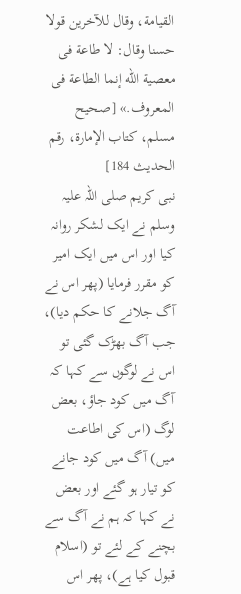القيامة، وقال للآخرين قولا حسنا وقال: لا طاعة فى معصية الله إنما الطاعة فى المعروف.» [صحيح مسلم، كتاب الإمارة، رقم الحديث 184]
نبی کریم صلی اللہ علیہ وسلم نے ایک لشکر روانہ کیا اور اس میں ایک امیر کو مقرر فرمایا (پھر اس نے آگ جلانے کا حکم دیا)، جب آگ بھڑک گئی تو اس نے لوگوں سے کہا کہ آگ میں کود جاؤ، بعض لوگ (اس کی اطاعت میں) آگ میں کود جانے کو تیار ہو گئے اور بعض نے کہا کہ ہم نے آگ سے بچنے کے لئے تو (اسلام قبول کیا ہے)، پھر اس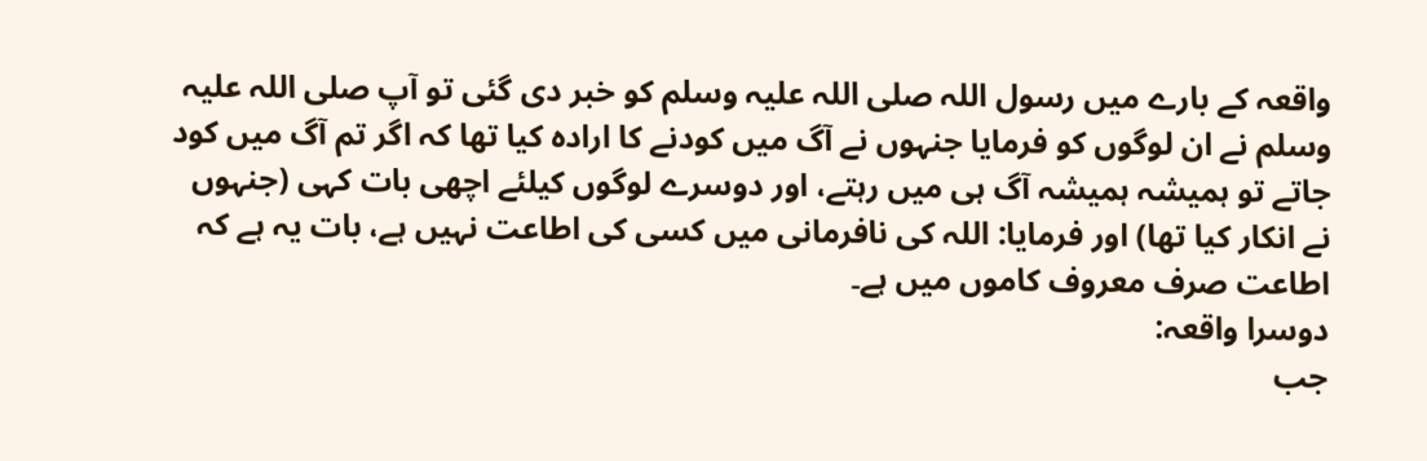واقعہ کے بارے میں رسول اللہ صلی اللہ علیہ وسلم کو خبر دی گئی تو آپ صلی اللہ علیہ وسلم نے ان لوگوں کو فرمایا جنہوں نے آگ میں کودنے کا ارادہ کیا تھا کہ اگر تم آگ میں کود جاتے تو ہمیشہ ہمیشہ آگ ہی میں رہتے، اور دوسرے لوگوں کیلئے اچھی بات کہی (جنہوں نے انکار کیا تھا) اور فرمایا: اللہ کی نافرمانی میں کسی کی اطاعت نہیں ہے، بات یہ ہے کہ اطاعت صرف معروف کاموں میں ہے۔
دوسرا واقعہ:
جب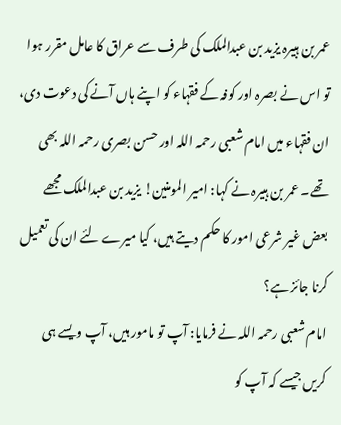عمر بن ہبیرہ یزید بن عبدالملک کی طرف سے عراق کا عامل مقرر ہوا تو اس نے بصرہ اور کوفہ کے فقہاء کو اپنے ہاں آنے کی دعوت دی، ان فقہاء میں امام شعبی رحمہ اللہ اور حسن بصری رحمہ اللہ بھی تھے۔ عمر بن ہبیرہ نے کہا: امیر المومنین! یزید بن عبدالملک مجھے بعض غیر شرعی امور کا حکم دیتے ہیں، کیا میرے لئے ان کی تعمیل کرنا جائز ہے؟
امام شعبی رحمہ اللہ نے فرمایا: آپ تو مامور ہیں، آپ ویسے ہی کریں جیسے کہ آپ کو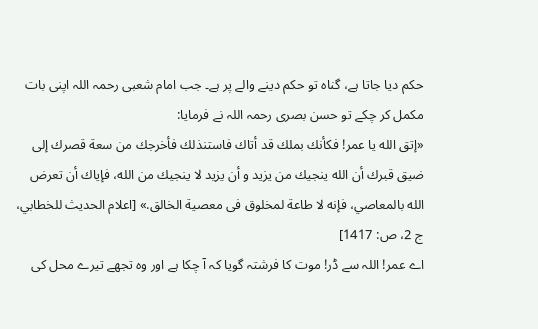حکم دیا جاتا ہے، گناہ تو حکم دینے والے پر ہے۔ جب امام شعبی رحمہ اللہ اپنی بات مکمل کر چکے تو حسن بصری رحمہ اللہ نے فرمایا:
«إتق الله يا عمر! فكأنك بملك قد أتاك فاستنذلك فأخرجك من سعة قصرك إلى ضيق قبرك أن الله ينجيك من يزيد و أن يزيد لا ينجيك من الله، فإياك أن تعرض الله بالمعاصي، فإنه لا طاعة لمخلوق فى معصية الخالق.» [اعلام الحديث للخطابي، ج 2، ص: 1417]
اے عمر! اللہ سے ڈر! موت کا فرشتہ گویا کہ آ چکا ہے اور وہ تجھے تیرے محل کی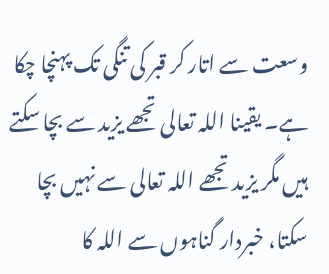وسعت سے اتار کر قبر کی تنگی تک پہنچا چکا ہے۔ یقینا اللہ تعالی تجھے یزید سے بچا سکتے ہیں مگر یزید تجھے اللہ تعالی سے نہیں بچا سکتا، خبردار گناہوں سے اللہ کا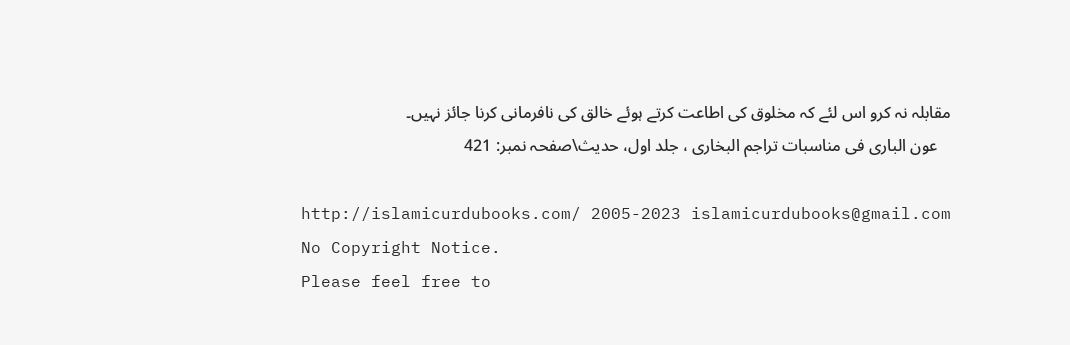مقابلہ نہ کرو اس لئے کہ مخلوق کی اطاعت کرتے ہوئے خالق کی نافرمانی کرنا جائز نہیں۔
   عون الباری فی مناسبات تراجم البخاری ، جلد اول، حدیث\صفحہ نمبر: 421

http://islamicurdubooks.com/ 2005-2023 islamicurdubooks@gmail.com No Copyright Notice.
Please feel free to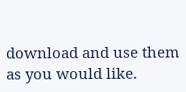download and use them as you would like.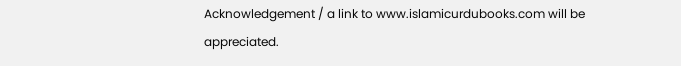Acknowledgement / a link to www.islamicurdubooks.com will be appreciated.